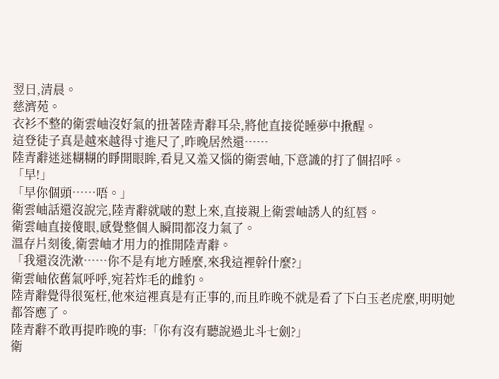翌日,清晨。
慈濟苑。
衣衫不整的衛雲岫沒好氣的扭著陸青辭耳朵,將他直接從睡夢中揪醒。
這登徒子真是越來越得寸進尺了,昨晚居然還……
陸青辭迷迷糊糊的睜開眼眸,看見又羞又惱的衛雲岫,下意識的打了個招呼。
「早!」
「早你個頭……唔。」
衛雲岫話還沒說完,陸青辭就啵的懟上來,直接親上衛雲岫誘人的紅唇。
衛雲岫直接傻眼,感覺整個人瞬間都沒力氣了。
溫存片刻後,衛雲岫才用力的推開陸青辭。
「我還沒洗漱……你不是有地方睡麼,來我這裡幹什麼?」
衛雲岫依舊氣呼呼,宛若炸毛的雌豹。
陸青辭覺得很冤枉,他來這裡真是有正事的,而且昨晚不就是看了下白玉老虎麼,明明她都答應了。
陸青辭不敢再提昨晚的事:「你有沒有聽說過北斗七劍?」
衛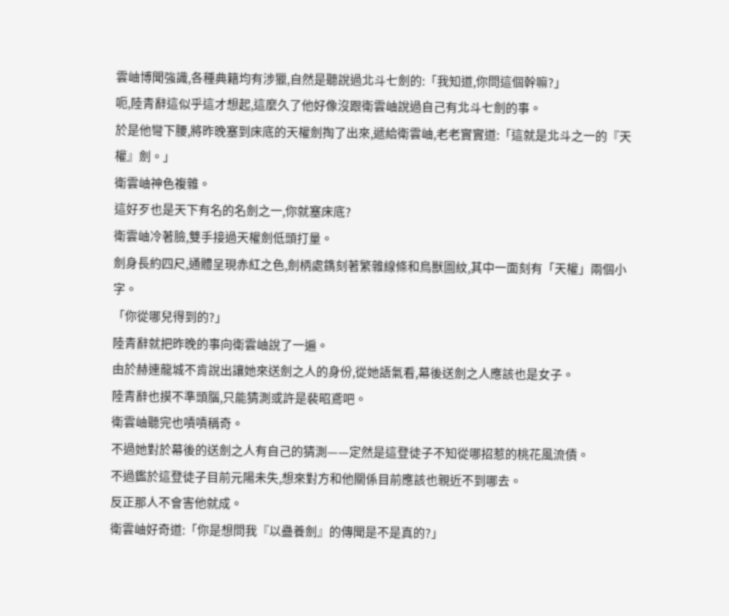雲岫博聞強識,各種典籍均有涉獵,自然是聽說過北斗七劍的:「我知道,你問這個幹嘛?」
呃,陸青辭這似乎這才想起,這麼久了他好像沒跟衛雲岫說過自己有北斗七劍的事。
於是他彎下腰,將昨晚塞到床底的天權劍掏了出來,遞給衛雲岫,老老實實道:「這就是北斗之一的『天權』劍。」
衛雲岫神色複雜。
這好歹也是天下有名的名劍之一,你就塞床底?
衛雲岫冷著臉,雙手接過天權劍低頭打量。
劍身長約四尺,通體呈現赤紅之色,劍柄處鐫刻著繁雜線條和鳥獸圖紋,其中一面刻有「天權」兩個小字。
「你從哪兒得到的?」
陸青辭就把昨晚的事向衛雲岫說了一遍。
由於赫連龍城不肯說出讓她來送劍之人的身份,從她語氣看,幕後送劍之人應該也是女子。
陸青辭也摸不準頭腦,只能猜測或許是裴昭鳶吧。
衛雲岫聽完也嘖嘖稱奇。
不過她對於幕後的送劍之人有自己的猜測——定然是這登徒子不知從哪招惹的桃花風流債。
不過鑑於這登徒子目前元陽未失,想來對方和他關係目前應該也親近不到哪去。
反正那人不會害他就成。
衛雲岫好奇道:「你是想問我『以蠱養劍』的傳聞是不是真的?」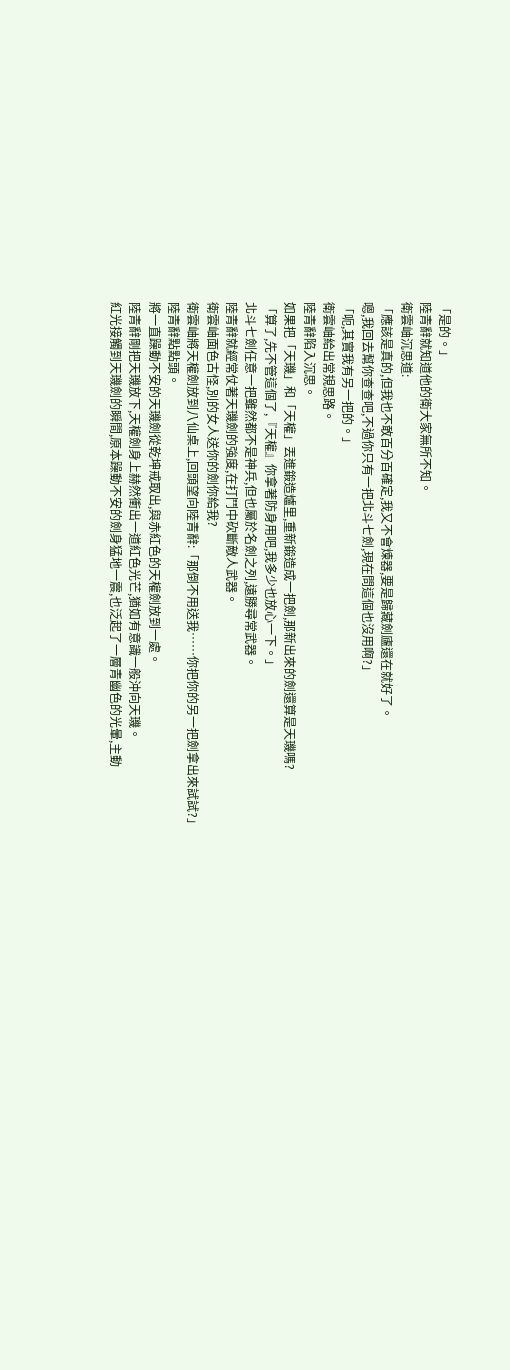「是的。」
陸青辭就知道他的衛大家無所不知。
衛雲岫沉思道:
「應該是真的,但我也不敢百分百確定,我又不會煉器,要是歸藏劍廬還在就好了。
嗯,我回去幫你查查吧,不過你只有一把北斗七劍,現在問這個也沒用啊?」
「呃,其實我有另一把的。」
衛雲岫給出常規思路。
陸青辭陷入沉思。
如果把「天璣」和「天權」丟進鍛造爐里,重新鍛造成一把劍,那新出來的劍還算是天璣嗎?
「算了,先不管這個了,『天權』你拿著防身用吧,我多少也放心一下。」
北斗七劍任意一把雖然都不是神兵,但也屬於名劍之列,遠勝尋常武器。
陸青辭就經常仗著天璣劍的強度,在打鬥中砍斷敵人武器。
衛雲岫面色古怪,別的女人送你的劍你給我?
衛雲岫將天權劍放到八仙桌上,回頭望向陸青辭:「那倒不用送我……你把你的另一把劍拿出來試試?」
陸青辭點點頭。
將一直躁動不安的天璣劍從乾坤戒取出,與赤紅色的天權劍放到一處。
陸青辭剛把天璣放下,天權劍身上赫然衝出一道紅色光芒,猶如有意識一般沖向天璣。
紅光接觸到天璣劍的瞬間,原本躁動不安的劍身猛地一震,也泛起了一層青幽色的光暈,主動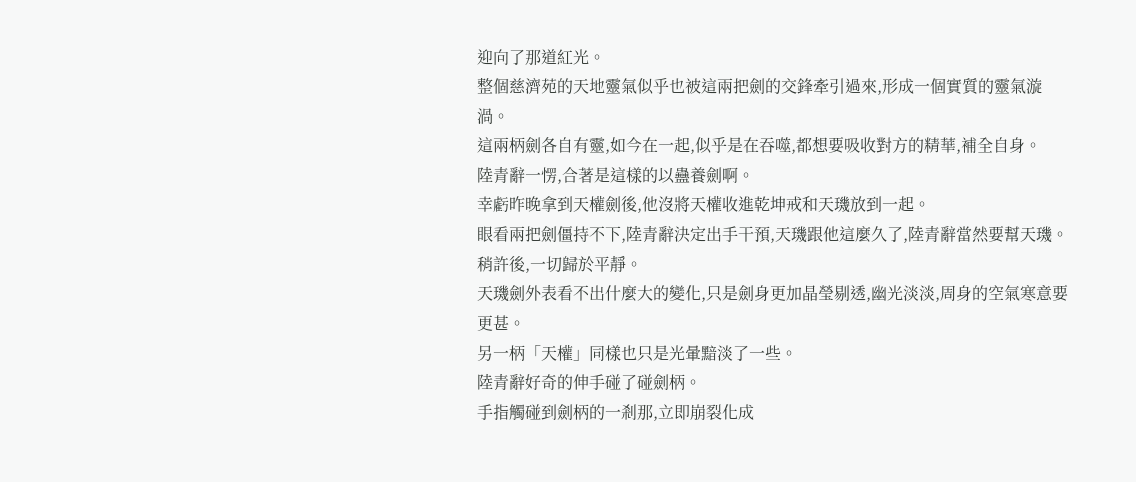迎向了那道紅光。
整個慈濟苑的天地靈氣似乎也被這兩把劍的交鋒牽引過來,形成一個實質的靈氣漩渦。
這兩柄劍各自有靈,如今在一起,似乎是在吞噬,都想要吸收對方的精華,補全自身。
陸青辭一愣,合著是這樣的以蠱養劍啊。
幸虧昨晚拿到天權劍後,他沒將天權收進乾坤戒和天璣放到一起。
眼看兩把劍僵持不下,陸青辭決定出手干預,天璣跟他這麼久了,陸青辭當然要幫天璣。
稍許後,一切歸於平靜。
天璣劍外表看不出什麼大的變化,只是劍身更加晶瑩剔透,幽光淡淡,周身的空氣寒意要更甚。
另一柄「天權」同樣也只是光暈黯淡了一些。
陸青辭好奇的伸手碰了碰劍柄。
手指觸碰到劍柄的一剎那,立即崩裂化成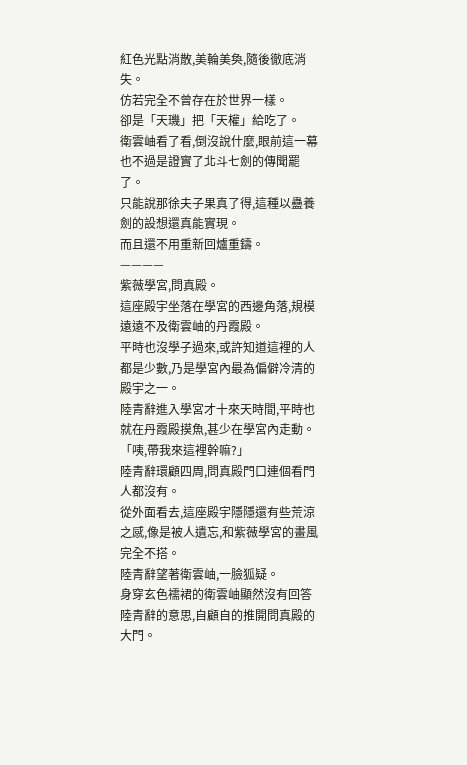紅色光點消散,美輪美奐,隨後徹底消失。
仿若完全不曾存在於世界一樣。
卻是「天璣」把「天權」給吃了。
衛雲岫看了看,倒沒說什麼,眼前這一幕也不過是證實了北斗七劍的傳聞罷了。
只能說那徐夫子果真了得,這種以蠱養劍的設想還真能實現。
而且還不用重新回爐重鑄。
————
紫薇學宮,問真殿。
這座殿宇坐落在學宮的西邊角落,規模遠遠不及衛雲岫的丹霞殿。
平時也沒學子過來,或許知道這裡的人都是少數,乃是學宮內最為偏僻冷清的殿宇之一。
陸青辭進入學宮才十來天時間,平時也就在丹霞殿摸魚,甚少在學宮內走動。
「咦,帶我來這裡幹嘛?」
陸青辭環顧四周,問真殿門口連個看門人都沒有。
從外面看去,這座殿宇隱隱還有些荒涼之感,像是被人遺忘,和紫薇學宮的畫風完全不搭。
陸青辭望著衛雲岫,一臉狐疑。
身穿玄色襦裙的衛雲岫顯然沒有回答陸青辭的意思,自顧自的推開問真殿的大門。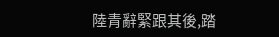陸青辭緊跟其後,踏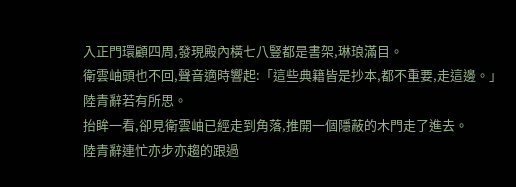入正門環顧四周,發現殿內橫七八豎都是書架,琳琅滿目。
衛雲岫頭也不回,聲音適時響起:「這些典籍皆是抄本,都不重要,走這邊。」
陸青辭若有所思。
抬眸一看,卻見衛雲岫已經走到角落,推開一個隱蔽的木門走了進去。
陸青辭連忙亦步亦趨的跟過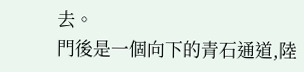去。
門後是一個向下的青石通道,陸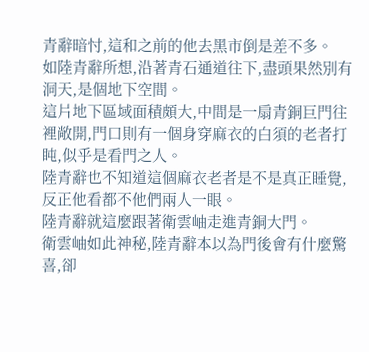青辭暗忖,這和之前的他去黑市倒是差不多。
如陸青辭所想,沿著青石通道往下,盡頭果然別有洞天,是個地下空間。
這片地下區域面積頗大,中間是一扇青銅巨門往裡敞開,門口則有一個身穿麻衣的白須的老者打盹,似乎是看門之人。
陸青辭也不知道這個麻衣老者是不是真正睡覺,反正他看都不他們兩人一眼。
陸青辭就這麼跟著衛雲岫走進青銅大門。
衛雲岫如此神秘,陸青辭本以為門後會有什麼驚喜,卻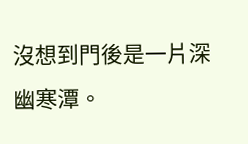沒想到門後是一片深幽寒潭。